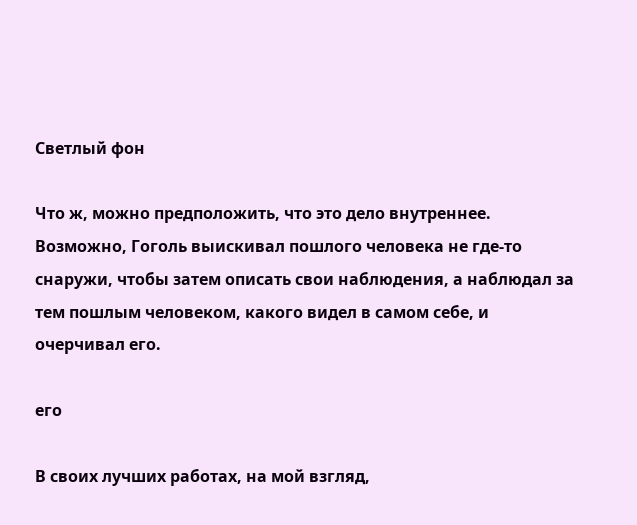Светлый фон

Что ж, можно предположить, что это дело внутреннее. Возможно, Гоголь выискивал пошлого человека не где-то снаружи, чтобы затем описать свои наблюдения, а наблюдал за тем пошлым человеком, какого видел в самом себе, и очерчивал его.

его

В своих лучших работах, на мой взгляд,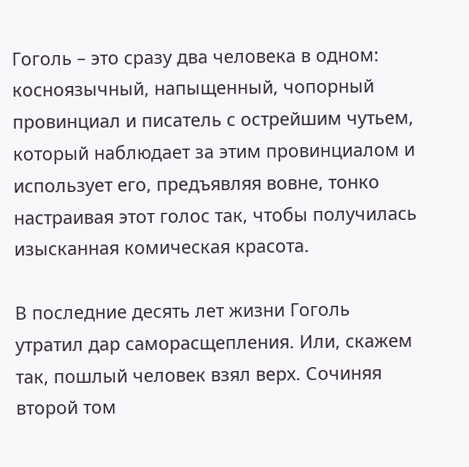Гоголь – это сразу два человека в одном: косноязычный, напыщенный, чопорный провинциал и писатель с острейшим чутьем, который наблюдает за этим провинциалом и использует его, предъявляя вовне, тонко настраивая этот голос так, чтобы получилась изысканная комическая красота.

В последние десять лет жизни Гоголь утратил дар саморасщепления. Или, скажем так, пошлый человек взял верх. Сочиняя второй том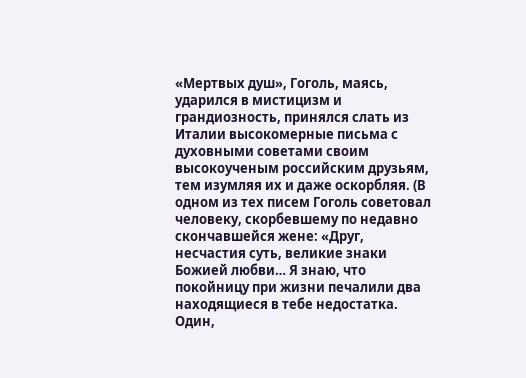«Мертвых душ», Гоголь, маясь, ударился в мистицизм и грандиозность, принялся слать из Италии высокомерные письма с духовными советами своим высокоученым российским друзьям, тем изумляя их и даже оскорбляя. (В одном из тех писем Гоголь советовал человеку, скорбевшему по недавно скончавшейся жене: «Друг, несчастия суть, великие знаки Божией любви… Я знаю, что покойницу при жизни печалили два находящиеся в тебе недостатка. Один,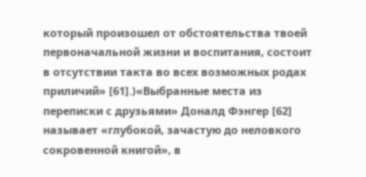который произошел от обстоятельства твоей первоначальной жизни и воспитания, состоит в отсутствии такта во всех возможных родах приличий» [61].)«Выбранные места из переписки с друзьями» Доналд Фэнгер [62] называет «глубокой, зачастую до неловкого сокровенной книгой», в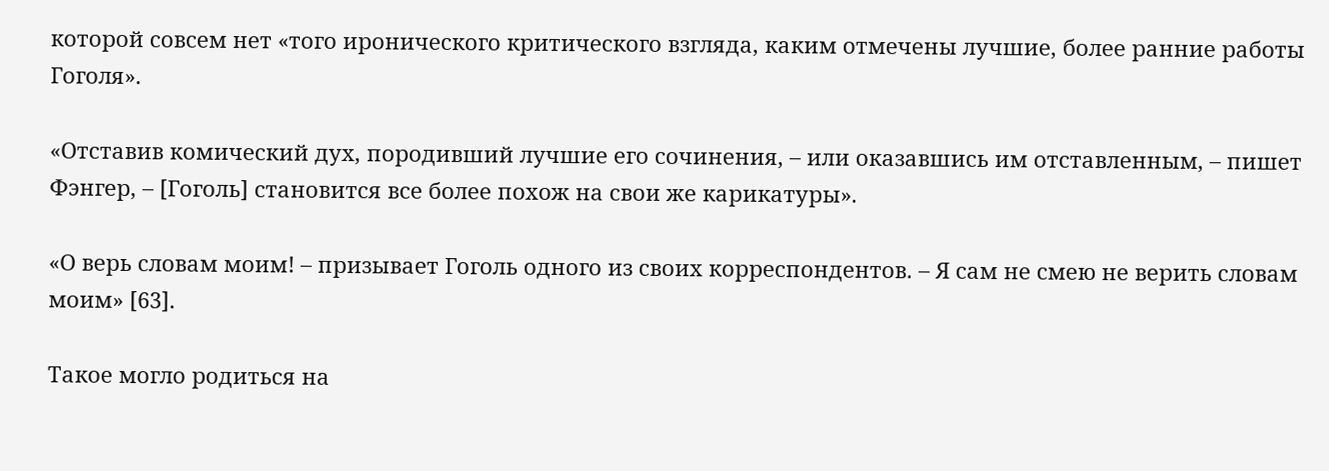которой совсем нет «того иронического критического взгляда, каким отмечены лучшие, более ранние работы Гоголя».

«Отставив комический дух, породивший лучшие его сочинения, – или оказавшись им отставленным, – пишет Фэнгер, – [Гоголь] становится все более похож на свои же карикатуры».

«О верь словам моим! – призывает Гоголь одного из своих корреспондентов. – Я сам не смею не верить словам моим» [63].

Такое могло родиться на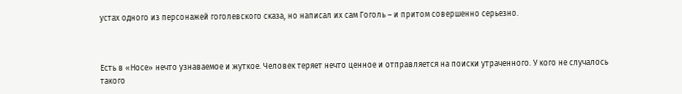устах одного из персонажей гоголевского сказа, но написал их сам Гоголь – и притом совершенно серьезно.



Есть в «Носе» нечто узнаваемое и жуткое. Человек теряет нечто ценное и отправляется на поиски утраченного. У кого не случалось такого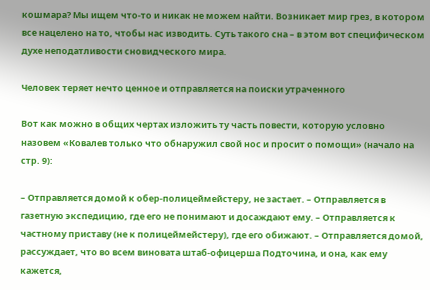кошмара? Мы ищем что-то и никак не можем найти. Возникает мир грез, в котором все нацелено на то, чтобы нас изводить. Суть такого сна – в этом вот специфическом духе неподатливости сновидческого мира.

Человек теряет нечто ценное и отправляется на поиски утраченного

Вот как можно в общих чертах изложить ту часть повести, которую условно назовем «Ковалев только что обнаружил свой нос и просит о помощи» (начало на стр. 9):

– Отправляется домой к обер-полицеймейстеру, не застает. – Отправляется в газетную экспедицию, где его не понимают и досаждают ему. – Отправляется к частному приставу (не к полицеймейстеру), где его обижают. – Отправляется домой, рассуждает, что во всем виновата штаб-офицерша Подточина, и она, как ему кажется,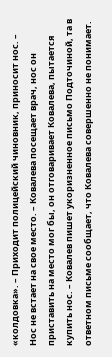«колдовка». – Приходит полицейский чиновник, приносит нос. – Нос не встает на свое место. – Ковалева посещает врач, нос он приставить на место мог бы, он отговаривает Ковалева, пытается купить нос. – Ковалев пишет укоризненное письмо Подточиной, та в ответном письме сообщает, что Ковалева совершенно не понимает.